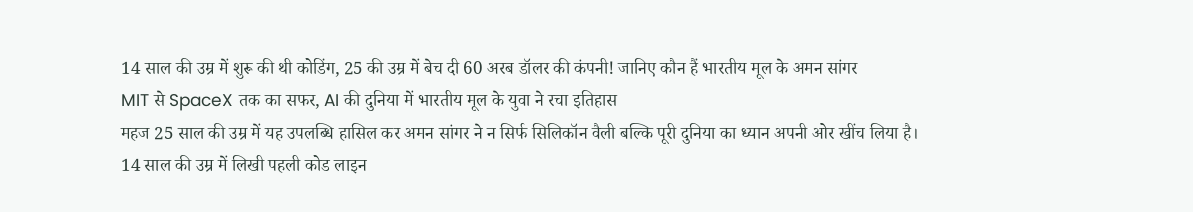14 साल की उम्र में शुरू की थी कोडिंग, 25 की उम्र में बेच दी 60 अरब डॉलर की कंपनी! जानिए कौन हैं भारतीय मूल के अमन सांगर
MIT से SpaceX तक का सफर, AI की दुनिया में भारतीय मूल के युवा ने रचा इतिहास
महज 25 साल की उम्र में यह उपलब्धि हासिल कर अमन सांगर ने न सिर्फ सिलिकॉन वैली बल्कि पूरी दुनिया का ध्यान अपनी ओर खींच लिया है।
14 साल की उम्र में लिखी पहली कोड लाइन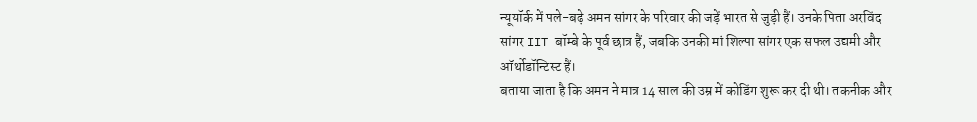न्यूयॉर्क में पले-बढ़े अमन सांगर के परिवार की जड़ें भारत से जुड़ी हैं। उनके पिता अरविंद सांगर IIT बॉम्बे के पूर्व छात्र हैं, जबकि उनकी मां शिल्पा सांगर एक सफल उद्यमी और ऑर्थोडॉन्टिस्ट हैं।
बताया जाता है कि अमन ने मात्र 14 साल की उम्र में कोडिंग शुरू कर दी थी। तकनीक और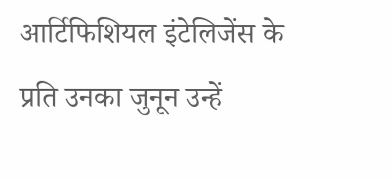आर्टिफिशियल इंटेलिजेंस के प्रति उनका जुनून उन्हें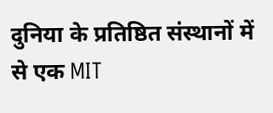दुनिया के प्रतिष्ठित संस्थानों में से एक MIT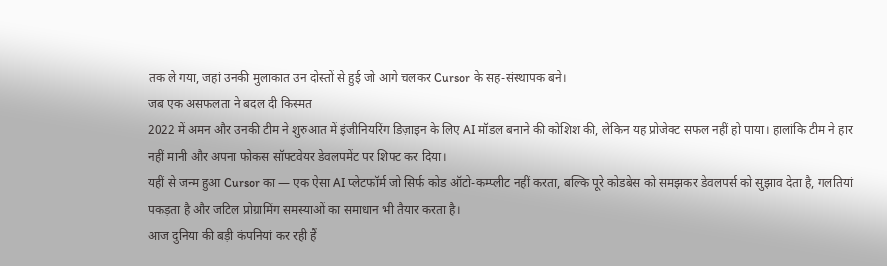तक ले गया, जहां उनकी मुलाकात उन दोस्तों से हुई जो आगे चलकर Cursor के सह-संस्थापक बने।
जब एक असफलता ने बदल दी किस्मत
2022 में अमन और उनकी टीम ने शुरुआत में इंजीनियरिंग डिज़ाइन के लिए AI मॉडल बनाने की कोशिश की, लेकिन यह प्रोजेक्ट सफल नहीं हो पाया। हालांकि टीम ने हार नहीं मानी और अपना फोकस सॉफ्टवेयर डेवलपमेंट पर शिफ्ट कर दिया।
यहीं से जन्म हुआ Cursor का — एक ऐसा AI प्लेटफॉर्म जो सिर्फ कोड ऑटो-कम्प्लीट नहीं करता, बल्कि पूरे कोडबेस को समझकर डेवलपर्स को सुझाव देता है, गलतियां पकड़ता है और जटिल प्रोग्रामिंग समस्याओं का समाधान भी तैयार करता है।
आज दुनिया की बड़ी कंपनियां कर रही हैं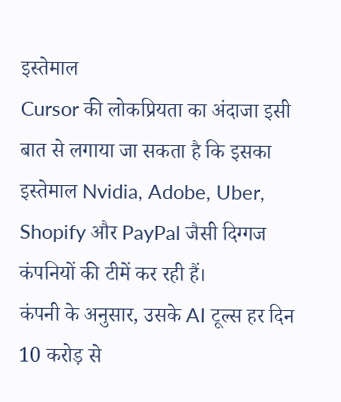इस्तेमाल
Cursor की लोकप्रियता का अंदाजा इसी बात से लगाया जा सकता है कि इसका इस्तेमाल Nvidia, Adobe, Uber, Shopify और PayPal जैसी दिग्गज कंपनियों की टीमें कर रही हैं।
कंपनी के अनुसार, उसके AI टूल्स हर दिन 10 करोड़ से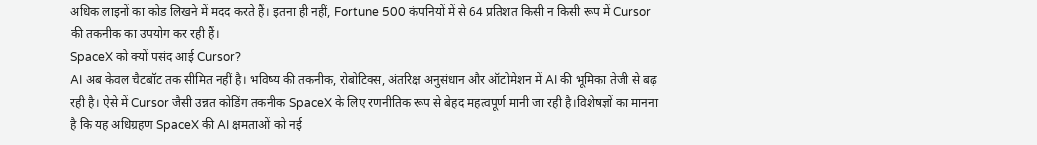अधिक लाइनों का कोड लिखने में मदद करते हैं। इतना ही नहीं, Fortune 500 कंपनियों में से 64 प्रतिशत किसी न किसी रूप में Cursor की तकनीक का उपयोग कर रही हैं।
SpaceX को क्यों पसंद आई Cursor?
AI अब केवल चैटबॉट तक सीमित नहीं है। भविष्य की तकनीक, रोबोटिक्स, अंतरिक्ष अनुसंधान और ऑटोमेशन में AI की भूमिका तेजी से बढ़ रही है। ऐसे में Cursor जैसी उन्नत कोडिंग तकनीक SpaceX के लिए रणनीतिक रूप से बेहद महत्वपूर्ण मानी जा रही है।विशेषज्ञों का मानना है कि यह अधिग्रहण SpaceX की AI क्षमताओं को नई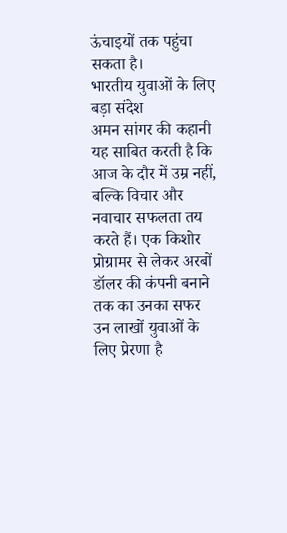ऊंचाइयों तक पहुंचा सकता है।
भारतीय युवाओं के लिए बड़ा संदेश
अमन सांगर की कहानी यह साबित करती है कि आज के दौर में उम्र नहीं, बल्कि विचार और नवाचार सफलता तय करते हैं। एक किशोर प्रोग्रामर से लेकर अरबों डॉलर की कंपनी बनाने तक का उनका सफर उन लाखों युवाओं के लिए प्रेरणा है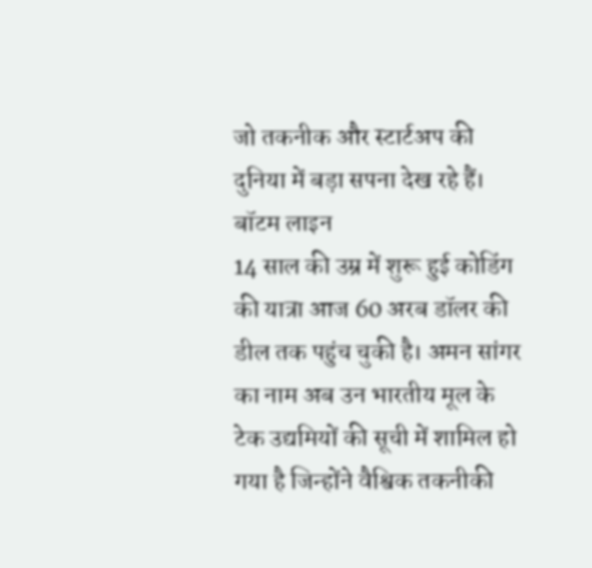जो तकनीक और स्टार्टअप की दुनिया में बड़ा सपना देख रहे हैं।
बॉटम लाइन
14 साल की उम्र में शुरू हुई कोडिंग की यात्रा आज 60 अरब डॉलर की डील तक पहुंच चुकी है। अमन सांगर का नाम अब उन भारतीय मूल के टेक उद्यमियों की सूची में शामिल हो गया है जिन्होंने वैश्विक तकनीकी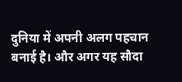दुनिया में अपनी अलग पहचान बनाई है। और अगर यह सौदा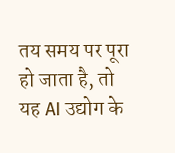तय समय पर पूरा हो जाता है, तो यह AI उद्योग के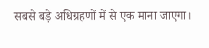सबसे बड़े अधिग्रहणों में से एक माना जाएगा।